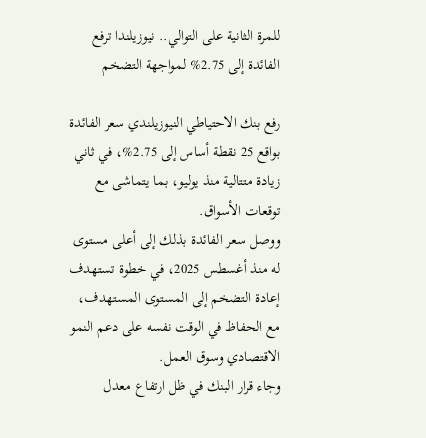للمرة الثانية على التوالي.. نيوزيلندا ترفع الفائدة إلى 2.75% لمواجهة التضخم

رفع بنك الاحتياطي النيوزيلندي سعر الفائدة بواقع 25 نقطة أساس إلى 2.75%، في ثاني زيادة متتالية منذ يوليو، بما يتماشى مع توقعات الأسواق.
ووصل سعر الفائدة بذلك إلى أعلى مستوى له منذ أغسطس 2025، في خطوة تستهدف إعادة التضخم إلى المستوى المستهدف، مع الحفاظ في الوقت نفسه على دعم النمو الاقتصادي وسوق العمل.
وجاء قرار البنك في ظل ارتفاع معدل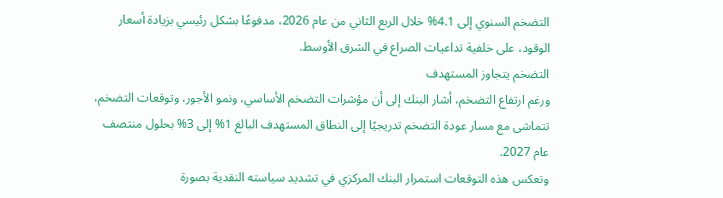التضخم السنوي إلى 4.1% خلال الربع الثاني من عام 2026، مدفوعًا بشكل رئيسي بزيادة أسعار الوقود، على خلفية تداعيات الصراع في الشرق الأوسط.
التضخم يتجاوز المستهدف
ورغم ارتفاع التضخم، أشار البنك إلى أن مؤشرات التضخم الأساسي، ونمو الأجور، وتوقعات التضخم، تتماشى مع مسار عودة التضخم تدريجيًا إلى النطاق المستهدف البالغ 1% إلى 3% بحلول منتصف عام 2027.
وتعكس هذه التوقعات استمرار البنك المركزي في تشديد سياسته النقدية بصورة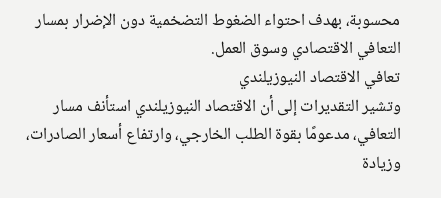محسوبة، بهدف احتواء الضغوط التضخمية دون الإضرار بمسار التعافي الاقتصادي وسوق العمل.
تعافي الاقتصاد النيوزيلندي
وتشير التقديرات إلى أن الاقتصاد النيوزيلندي استأنف مسار التعافي، مدعومًا بقوة الطلب الخارجي، وارتفاع أسعار الصادرات، وزيادة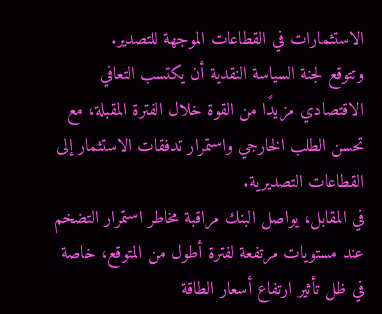الاستثمارات في القطاعات الموجهة للتصدير.
وتتوقع لجنة السياسة النقدية أن يكتسب التعافي الاقتصادي مزيدًا من القوة خلال الفترة المقبلة، مع تحسن الطلب الخارجي واستمرار تدفقات الاستثمار إلى القطاعات التصديرية.
في المقابل، يواصل البنك مراقبة مخاطر استمرار التضخم عند مستويات مرتفعة لفترة أطول من المتوقع، خاصة في ظل تأثير ارتفاع أسعار الطاقة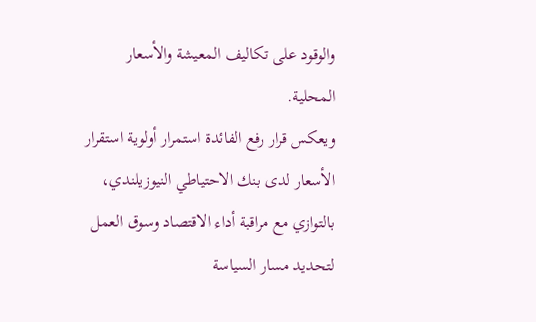والوقود على تكاليف المعيشة والأسعار المحلية.
ويعكس قرار رفع الفائدة استمرار أولوية استقرار الأسعار لدى بنك الاحتياطي النيوزيلندي، بالتوازي مع مراقبة أداء الاقتصاد وسوق العمل لتحديد مسار السياسة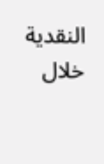النقدية خلال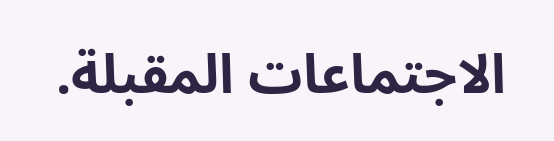الاجتماعات المقبلة.